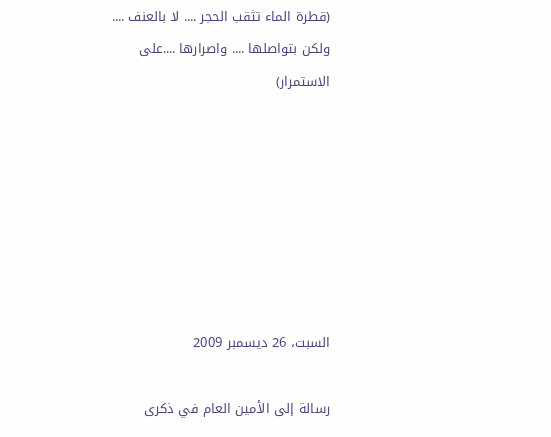(قطرة الماء تثقب الحجر .... لا بالعنف .... ولكن بتواصلها .... واصرارها ....على الاستمرار)







السبت، 26 ديسمبر 2009

رسالة إلى الأمين العام في ذكرى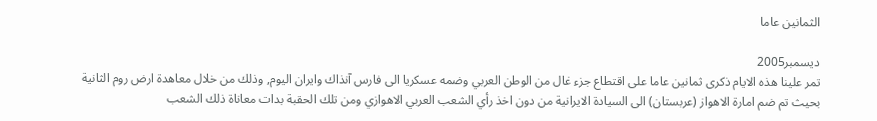الثمانين عاما

ديسمبر2005
تمر علينا هذه الايام ذكرى ثمانين عاما على اقتطاع جزء غال من الوطن العربي وضمه عسكريا الى فارس آنذاك وايران اليوم, وذلك من خلال معاهدة ارض روم الثانية بحيث تم ضم امارة الاهواز (عربستان) الى السيادة الايرانية من دون اخذ رأي الشعب العربي الاهوازي ومن تلك الحقبة بدات معاناة ذلك الشعب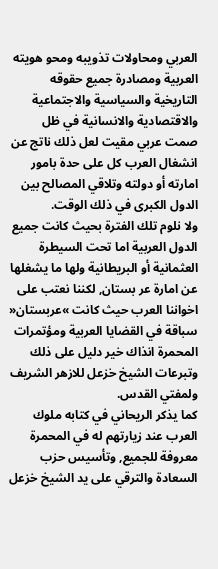العربي ومحاولات تذويبه ومحو هويته العربية ومصادرة جميع حقوقه التاريخية والسياسية والاجتماعية والاقتصادية والانسانية في ظل صمت عربي مقيت لعل ذلك ناتج عن انشغال العرب كل على حدة بامور امارته أو دولته وتلاقي المصالح بين الدول الكبرى في ذلك الوقت.
ولا نلوم تلك الفترة بحيث كانت جميع الدول العربية اما تحت السيطرة العثمانية أو البريطانية ولها ما يشغلها عن امارة عر بستان, لكننا نعتب على اخواننا العرب حيث كانت »عربستان« سباقة في القضايا العربية ومؤتمرات المحمرة انذاك خير دليل على ذلك وتبرعات الشيخ خزعل للازهر الشريف ولمفتي القدس.
كما يذكر الريحاني في كتابه ملوك العرب عند زيارتهم له في المحمرة معروفة للجميع, وتأسيس حزب السعادة والترقي على يد الشيخ خزعل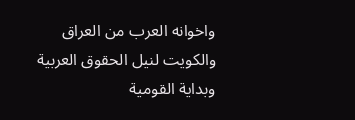واخوانه العرب من العراق والكويت لنيل الحقوق العربية وبداية القومية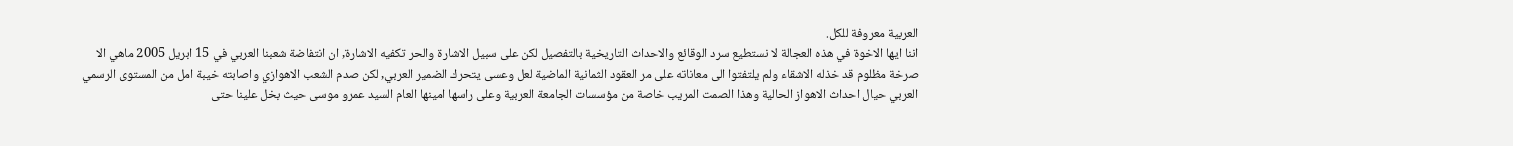العربية معروفة للكل.
اننا ايها الاخوة في هذه العجالة لا نستطيع سرد الوقائع والاحداث التاريخية بالتفصيل لكن على سبيل الاشارة والحر تكفيه الاشارة, ان انتفاضة شعبنا العربي في 15 ابريل 2005 ماهي الا صرخة مظلوم قد خذله الاشقاء ولم يلتفتوا الى معاناته على مر العقود الثمانية الماضية لعل وعسى يتحرك الضمير العربي, لكن صدم الشعب الاهوازي واصابته خيبة امل من المستوى الرسمي العربي حيال احداث الاهواز الحالية وهذا الصمت المريب خاصة من مؤسسات الجامعة العربية وعلى راسها امينها العام السيد عمرو موسى حيث بخل علينا حتى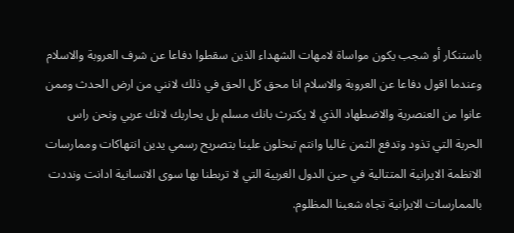باستنكار أو شجب يكون مواساة لامهات الشهداء الذين سقطوا دفاعا عن شرف العروبة والاسلام وعندما اقول دفاعا عن العروبة والاسلام انا محق كل الحق في ذلك لانني من ارض الحدث وممن عانوا من العنصرية والاضطهاد الذي لا يكترث بانك مسلم بل يحاربك لانك عربي ونحن راس الحربة التي تذود وتدفع الثمن غاليا وانتم تبخلون علينا بتصريح رسمي يدين انتهاكات وممارسات الانظمة الايرانية المتتالية في حين الدول الغربية التي لا تربطنا بها سوى الانسانية ادانت ونددت بالممارسات الايرانية تجاه شعبنا المظلوم.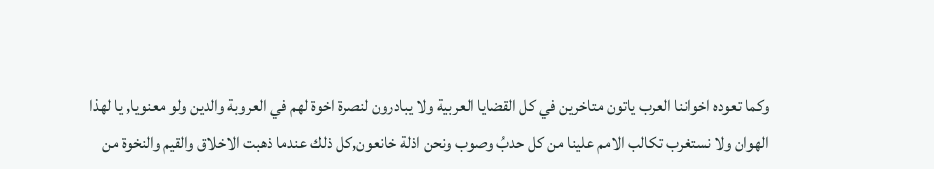وكما تعوده اخواننا العرب ياتون متاخرين في كل القضايا العربية ولا يبادرون لنصرة اخوة لهم في العروبة والدين ولو معنويا, يا لهذا الهوان ولا نستغرب تكالب الامم علينا من كل حدبُ وصوب ونحن اذلة خانعون,كل ذلك عندما ذهبت الاخلاق والقيم والنخوة من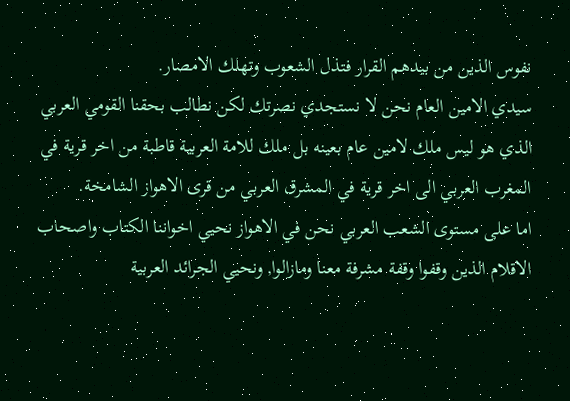نفوس الذين من بيدهم القرار فتذل الشعوب وتهلك الامصار.
سيدي الامين العام نحن لا نستجدي نصرتك لكن نطالب بحقنا القومي العربي الذي هو ليس ملك لامين عام بعينه بل ملك للامة العربية قاطبة من اخر قرية في المغرب العربي الى اخر قرية في المشرق العربي من قرى الاهواز الشامخة.
اما على مستوى الشعب العربي نحن في الاهواز نحيي اخواننا الكتاب واصحاب الاقلام الذين وقفوا وقفة مشرفة معنا ومازالوا, ونحيي الجرائد العربية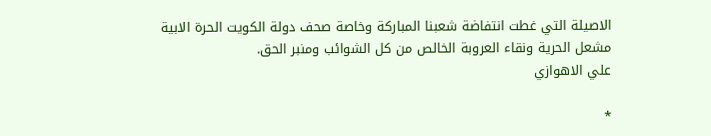الاصيلة التي غطت انتفاضة شعبنا المباركة وخاصة صحف دولة الكويت الحرة الابية مشعل الحرية ونقاء العروبة الخالص من كل الشوائب ومنبر الحق.
علي الاهوازي

*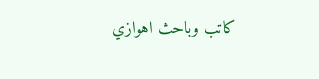كاتب وباحث اهوازي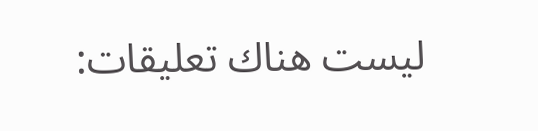ليست هناك تعليقات: